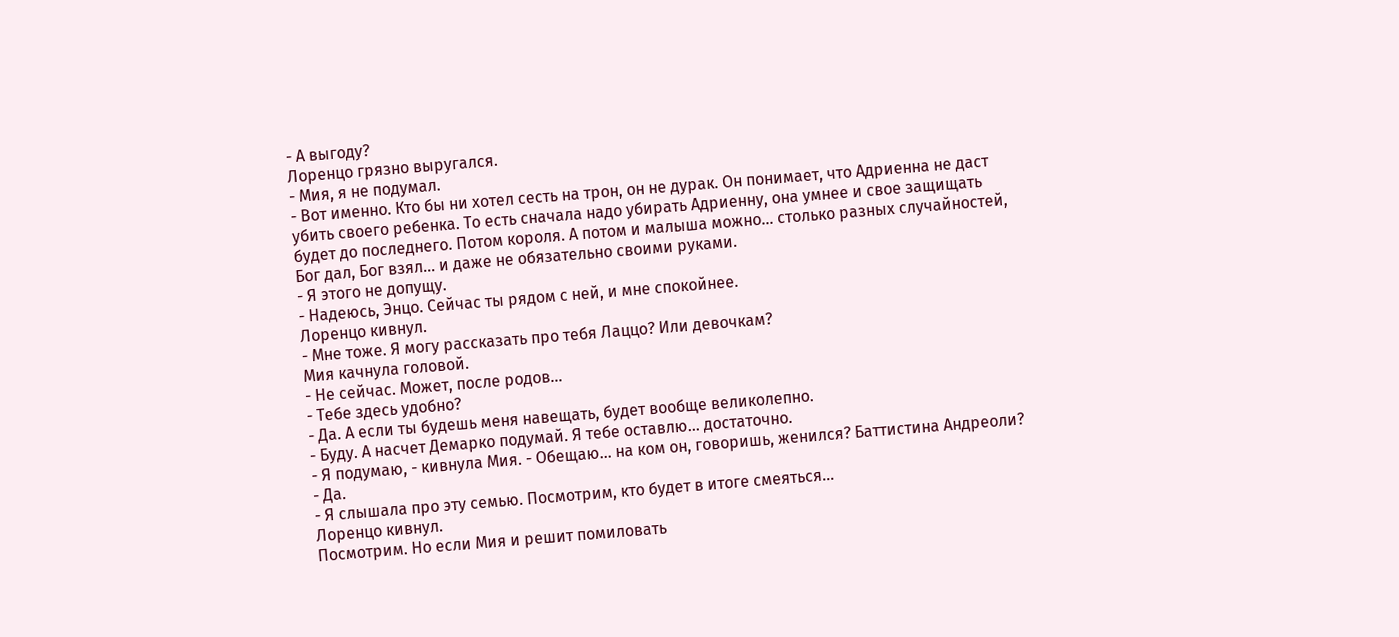- А выгоду?
Лоренцо грязно выругался.
- Мия, я не подумал.
- Вот именно. Кто бы ни хотел сесть на трон, он не дурак. Он понимает, что Адриенна не даст убить своего ребенка. То есть сначала надо убирать Адриенну, она умнее и свое защищать будет до последнего. Потом короля. А потом и малыша можно... столько разных случайностей, Бог дал, Бог взял... и даже не обязательно своими руками.
- Я этого не допущу.
- Надеюсь, Энцо. Сейчас ты рядом с ней, и мне спокойнее.
Лоренцо кивнул.
- Мне тоже. Я могу рассказать про тебя Лаццо? Или девочкам?
Мия качнула головой.
- Не сейчас. Может, после родов...
- Тебе здесь удобно?
- Да. А если ты будешь меня навещать, будет вообще великолепно.
- Буду. А насчет Демарко подумай. Я тебе оставлю... достаточно.
- Я подумаю, - кивнула Мия. - Обещаю... на ком он, говоришь, женился? Баттистина Андреоли?
- Да.
- Я слышала про эту семью. Посмотрим, кто будет в итоге смеяться...
Лоренцо кивнул.
Посмотрим. Но если Мия и решит помиловать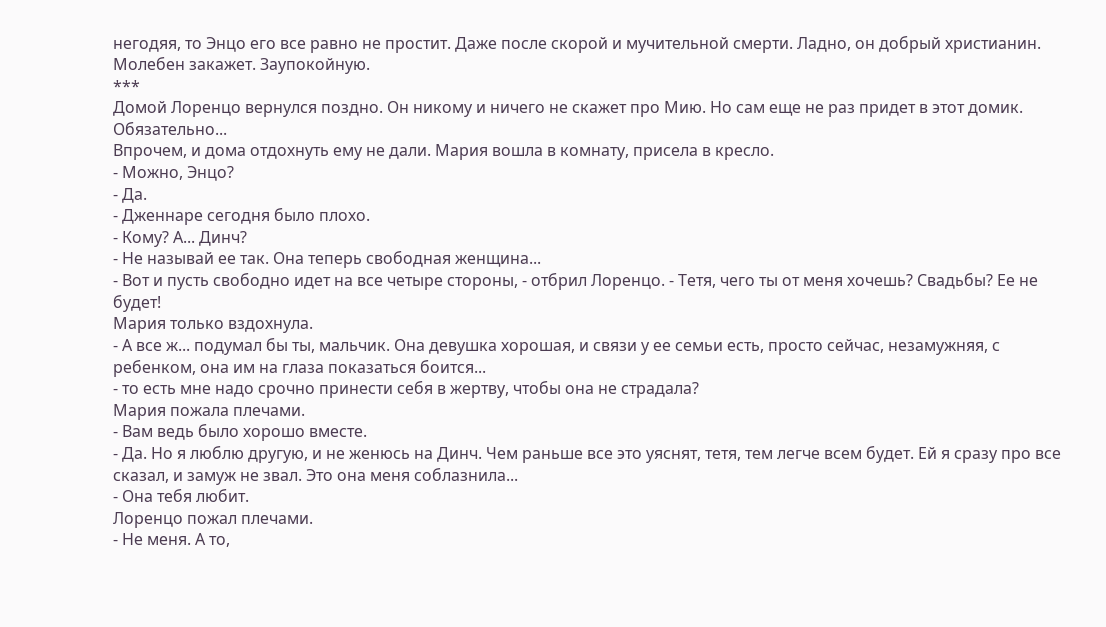негодяя, то Энцо его все равно не простит. Даже после скорой и мучительной смерти. Ладно, он добрый христианин. Молебен закажет. Заупокойную.
***
Домой Лоренцо вернулся поздно. Он никому и ничего не скажет про Мию. Но сам еще не раз придет в этот домик.
Обязательно...
Впрочем, и дома отдохнуть ему не дали. Мария вошла в комнату, присела в кресло.
- Можно, Энцо?
- Да.
- Дженнаре сегодня было плохо.
- Кому? А... Динч?
- Не называй ее так. Она теперь свободная женщина...
- Вот и пусть свободно идет на все четыре стороны, - отбрил Лоренцо. - Тетя, чего ты от меня хочешь? Свадьбы? Ее не будет!
Мария только вздохнула.
- А все ж... подумал бы ты, мальчик. Она девушка хорошая, и связи у ее семьи есть, просто сейчас, незамужняя, с ребенком, она им на глаза показаться боится...
- то есть мне надо срочно принести себя в жертву, чтобы она не страдала?
Мария пожала плечами.
- Вам ведь было хорошо вместе.
- Да. Но я люблю другую, и не женюсь на Динч. Чем раньше все это уяснят, тетя, тем легче всем будет. Ей я сразу про все сказал, и замуж не звал. Это она меня соблазнила...
- Она тебя любит.
Лоренцо пожал плечами.
- Не меня. А то,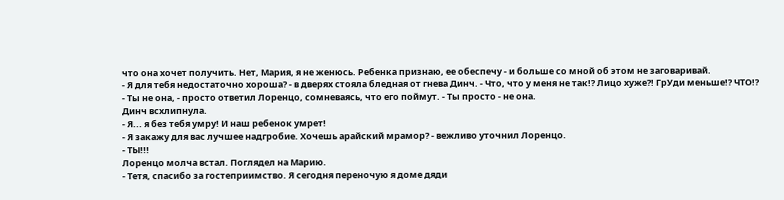что она хочет получить. Нет, Мария, я не женюсь. Ребенка признаю, ее обеспечу - и больше со мной об этом не заговаривай.
- Я для тебя недостаточно хороша? - в дверях стояла бледная от гнева Динч. - Что, что у меня не так!? Лицо хуже?! ГрУди меньше!? ЧТО!?
- Ты не она, - просто ответил Лоренцо, сомневаясь, что его поймут. - Ты просто - не она.
Динч всхлипнула.
- Я... я без тебя умру! И наш ребенок умрет!
- Я закажу для вас лучшее надгробие. Хочешь арайский мрамор? - вежливо уточнил Лоренцо.
- ТЫ!!!
Лоренцо молча встал. Поглядел на Марию.
- Тетя, спасибо за гостеприимство. Я сегодня переночую я доме дяди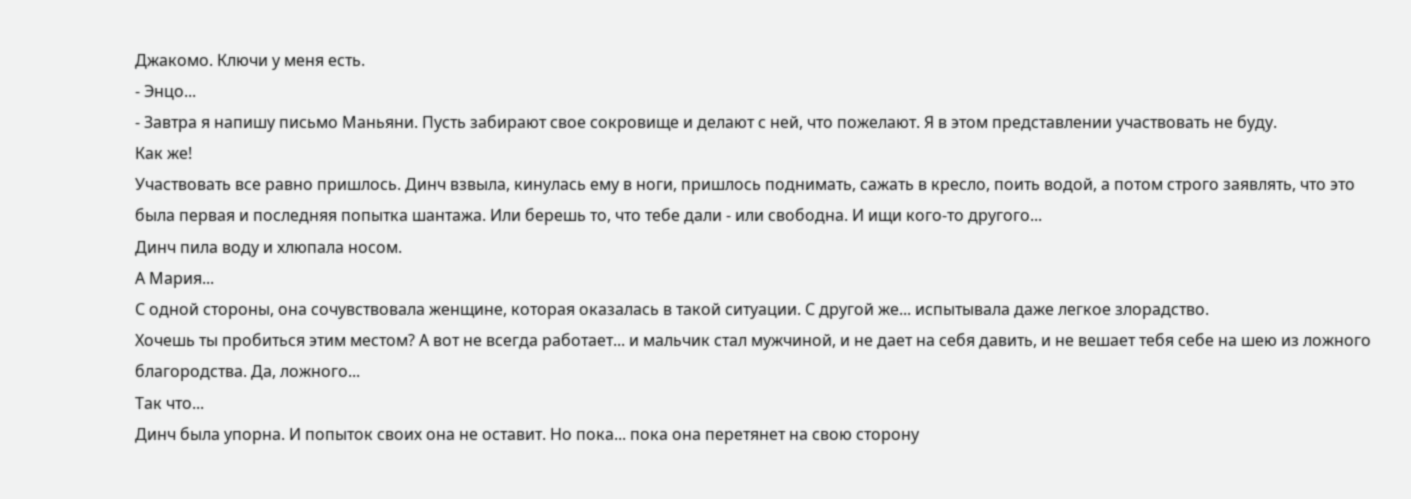Джакомо. Ключи у меня есть.
- Энцо...
- Завтра я напишу письмо Маньяни. Пусть забирают свое сокровище и делают с ней, что пожелают. Я в этом представлении участвовать не буду.
Как же!
Участвовать все равно пришлось. Динч взвыла, кинулась ему в ноги, пришлось поднимать, сажать в кресло, поить водой, а потом строго заявлять, что это была первая и последняя попытка шантажа. Или берешь то, что тебе дали - или свободна. И ищи кого-то другого...
Динч пила воду и хлюпала носом.
А Мария...
С одной стороны, она сочувствовала женщине, которая оказалась в такой ситуации. С другой же... испытывала даже легкое злорадство.
Хочешь ты пробиться этим местом? А вот не всегда работает... и мальчик стал мужчиной, и не дает на себя давить, и не вешает тебя себе на шею из ложного благородства. Да, ложного...
Так что...
Динч была упорна. И попыток своих она не оставит. Но пока... пока она перетянет на свою сторону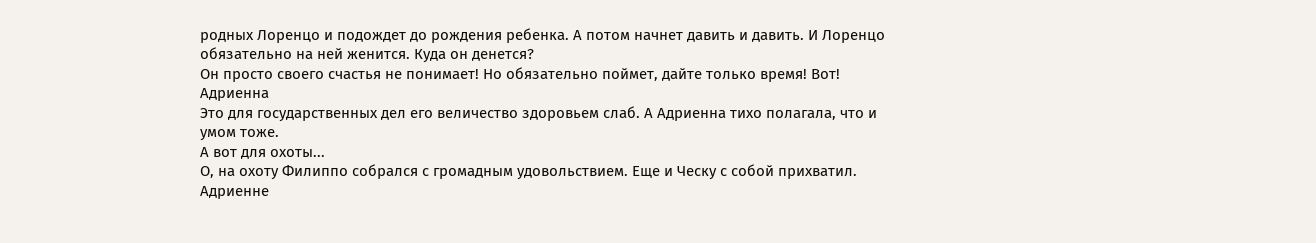родных Лоренцо и подождет до рождения ребенка. А потом начнет давить и давить. И Лоренцо обязательно на ней женится. Куда он денется?
Он просто своего счастья не понимает! Но обязательно поймет, дайте только время! Вот!
Адриенна
Это для государственных дел его величество здоровьем слаб. А Адриенна тихо полагала, что и умом тоже.
А вот для охоты...
О, на охоту Филиппо собрался с громадным удовольствием. Еще и Ческу с собой прихватил.
Адриенне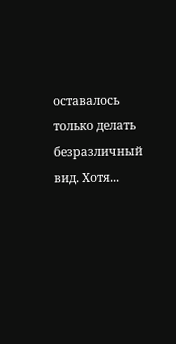оставалось только делать безразличный вид. Хотя...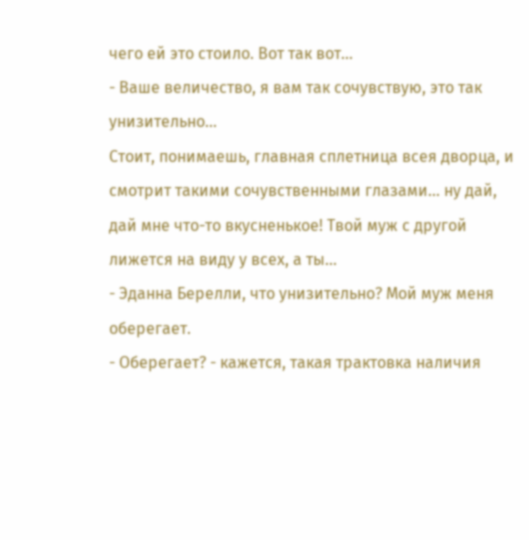чего ей это стоило. Вот так вот...
- Ваше величество, я вам так сочувствую, это так унизительно...
Стоит, понимаешь, главная сплетница всея дворца, и смотрит такими сочувственными глазами... ну дай, дай мне что-то вкусненькое! Твой муж с другой лижется на виду у всех, а ты...
- Эданна Берелли, что унизительно? Мой муж меня оберегает.
- Оберегает? - кажется, такая трактовка наличия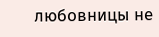любовницы не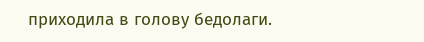приходила в голову бедолаги.